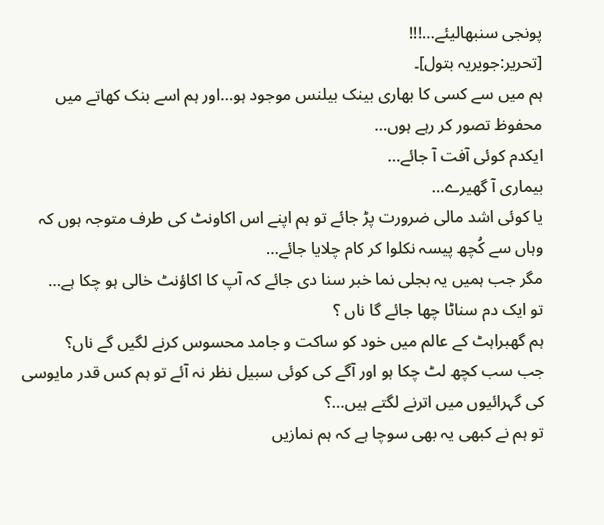پونجی سنبھالیئے…!!!
[تحریر:جویریہ بتول]۔
ہم میں سے کسی کا بھاری بینک بیلنس موجود ہو…اور ہم اسے بنک کھاتے میں محفوظ تصور کر رہے ہوں…
ایکدم کوئی آفت آ جائے…
بیماری آ گھیرے…
یا کوئی اشد مالی ضرورت پڑ جائے تو ہم اپنے اس اکاونٹ کی طرف متوجہ ہوں کہ وہاں سے کُچھ پیسہ نکلوا کر کام چلایا جائے…
مگر جب ہمیں یہ بجلی نما خبر سنا دی جائے کہ آپ کا اکاؤنٹ خالی ہو چکا ہے…
تو ایک دم سناٹا چھا جائے گا ناں ؟
ہم گھبراہٹ کے عالم میں خود کو ساکت و جامد محسوس کرنے لگیں گے ناں؟
جب سب کچھ لٹ چکا ہو اور آگے کی کوئی سبیل نظر نہ آئے تو ہم کس قدر مایوسی کی گہرائیوں میں اترنے لگتے ہیں…؟
تو ہم نے کبھی یہ بھی سوچا ہے کہ ہم نمازیں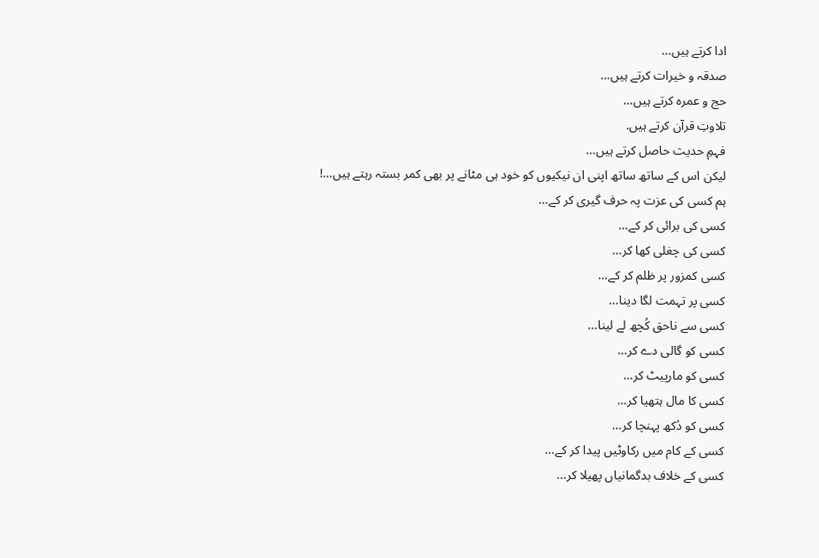ادا کرتے ہیں…
صدقہ و خیرات کرتے ہیں…
حج و عمرہ کرتے ہیں…
تلاوتِ قرآن کرتے ہیں.
فہمِ حدیث حاصل کرتے ہیں…
لیکن اس کے ساتھ ساتھ اپنی ان نیکیوں کو خود ہی مٹانے پر بھی کمر بستہ رہتے ہیں…!
ہم کسی کی عزت پہ حرف گیری کر کے…
کسی کی برائی کر کے…
کسی کی چغلی کھا کر…
کسی کمزور پر ظلم کر کے…
کسی پر تہمت لگا دینا…
کسی سے ناحق کُچھ لے لینا…
کسی کو گالی دے کر…
کسی کو مارپیٹ کر…
کسی کا مال ہتھیا کر…
کسی کو دُکھ پہنچا کر…
کسی کے کام میں رکاوٹیں پیدا کر کے…
کسی کے خلاف بدگمانیاں پھیلا کر…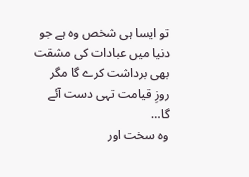تو ایسا ہی شخص وہ ہے جو دنیا میں عبادات کی مشقت بھی برداشت کرے گا مگر روزِ قیامت تہی دست آئے گا…
وہ سخت اور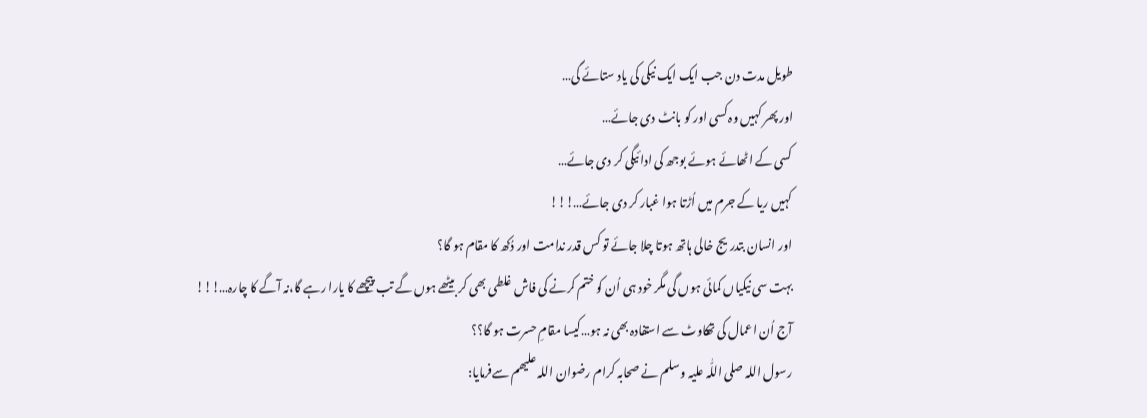طویل مدت دن جب ایک ایک نیکی کی یاد ستائے گی…
اور پھر کہیں وہ کسی اور کو بانٹ دی جائے…
کسی کے اٹھائے ہوئے بوجھ کی ادائیگی کر دی جائے…
کہیں ریا کے جرم میں اُڑتا ہوا غبار کر دی جائے…!!!
اور انسان بتدریج خالی ہاتھ ہوتا چلا جائے تو کس قدر ندامت اور دُکھ کا مقام ہو گا؟
بہت سی نیکیاں کمائی ہوں گی مگر خود ہی اُن کو ختم کرنے کی فاش غلطی بھی کر بیٹھے ہوں گے تب پیچھے کا یارا رہے گا،نہ آگے کا چارہ…!!!
آج اُن اعمال کی تھکاوٹ سے استفادہ بھی نہ ہو…کیسا مقامِ حسرت ہو گا؟؟
رسول اللہ صلی اللّٰہ علیہ وسلم نے صحابہ کرام رضوان اللہ علیھم سےفرمایا: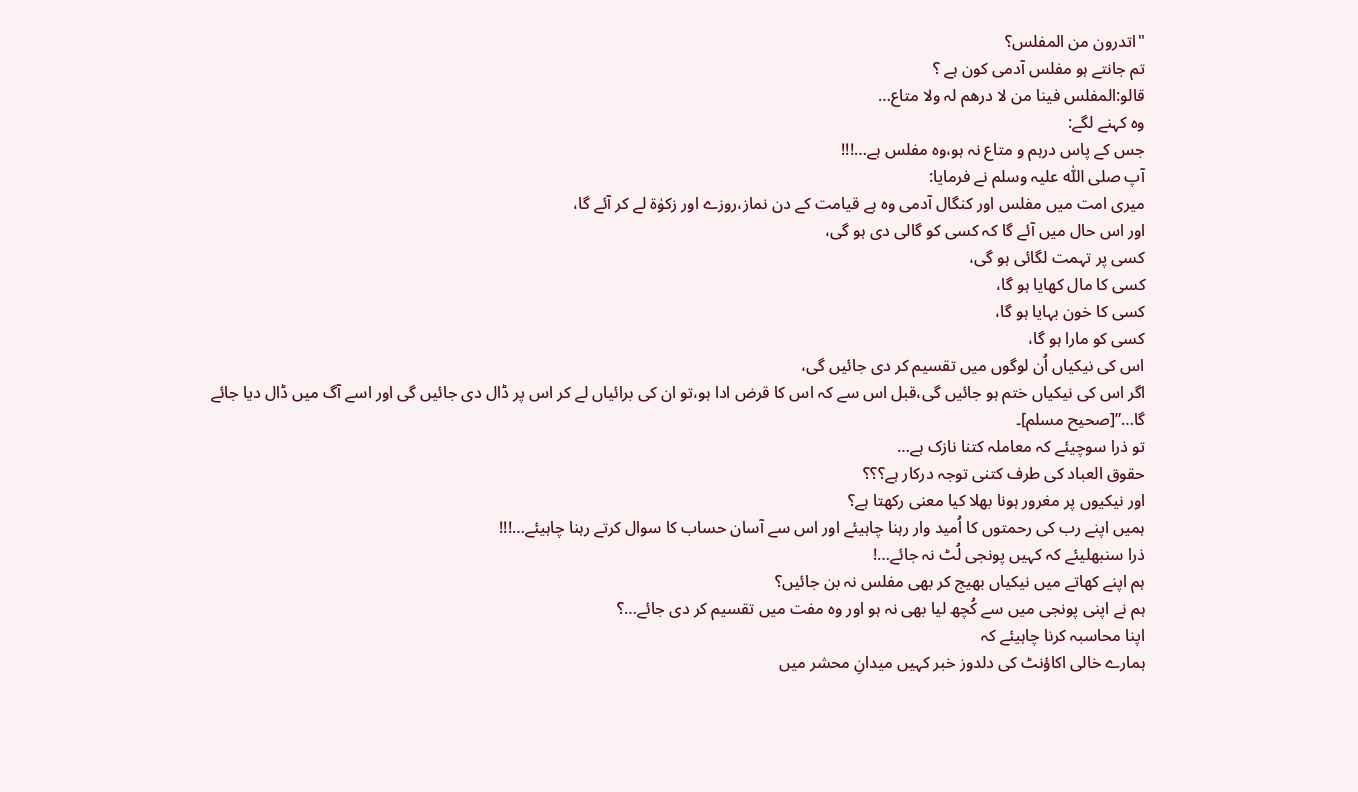"اتدرون من المفلس؟
تم جانتے ہو مفلس آدمی کون ہے ؟
قالو:المفلس فینا من لا درھم لہ ولا متاع…
وہ کہنے لگے:
جس کے پاس درہم و متاع نہ ہو،وہ مفلس ہے…!!!
آپ صلی اللّٰہ علیہ وسلم نے فرمایا:
میری امت میں مفلس اور کنگال آدمی وہ ہے قیامت کے دن نماز،روزے اور زکوٰۃ لے کر آئے گا،
اور اس حال میں آئے گا کہ کسی کو گالی دی ہو گی،
کسی پر تہمت لگائی ہو گی،
کسی کا مال کھایا ہو گا،
کسی کا خون بہایا ہو گا،
کسی کو مارا ہو گا،
اس کی نیکیاں اُن لوگوں میں تقسیم کر دی جائیں گی،
اگر اس کی نیکیاں ختم ہو جائیں گی،قبل اس سے کہ اس کا قرض ادا ہو،تو ان کی برائیاں لے کر اس پر ڈال دی جائیں گی اور اسے آگ میں ڈال دیا جائے گا…”[صحیح مسلم]۔
تو ذرا سوچیئے کہ معاملہ کتنا نازک ہے…
حقوق العباد کی طرف کتنی توجہ درکار ہے؟؟؟
اور نیکیوں پر مغرور ہونا بھلا کیا معنی رکھتا ہے؟
ہمیں اپنے رب کی رحمتوں کا اُمید وار رہنا چاہیئے اور اس سے آسان حساب کا سوال کرتے رہنا چاہیئے…!!!
ذرا سنبھلیئے کہ کہیں پونجی لُٹ نہ جائے…!
ہم اپنے کھاتے میں نیکیاں بھیج کر بھی مفلس نہ بن جائیں؟
ہم نے اپنی پونجی میں سے کُچھ لیا بھی نہ ہو اور وہ مفت میں تقسیم کر دی جائے…؟
اپنا محاسبہ کرنا چاہیئے کہ
ہمارے خالی اکاؤنٹ کی دلدوز خبر کہیں میدانِ محشر میں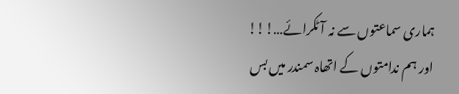ہماری سماعتوں سے نہ آ ٹکرائے…!!!
اور ہم ندامتوں کے اتھاہ سمندر میں بس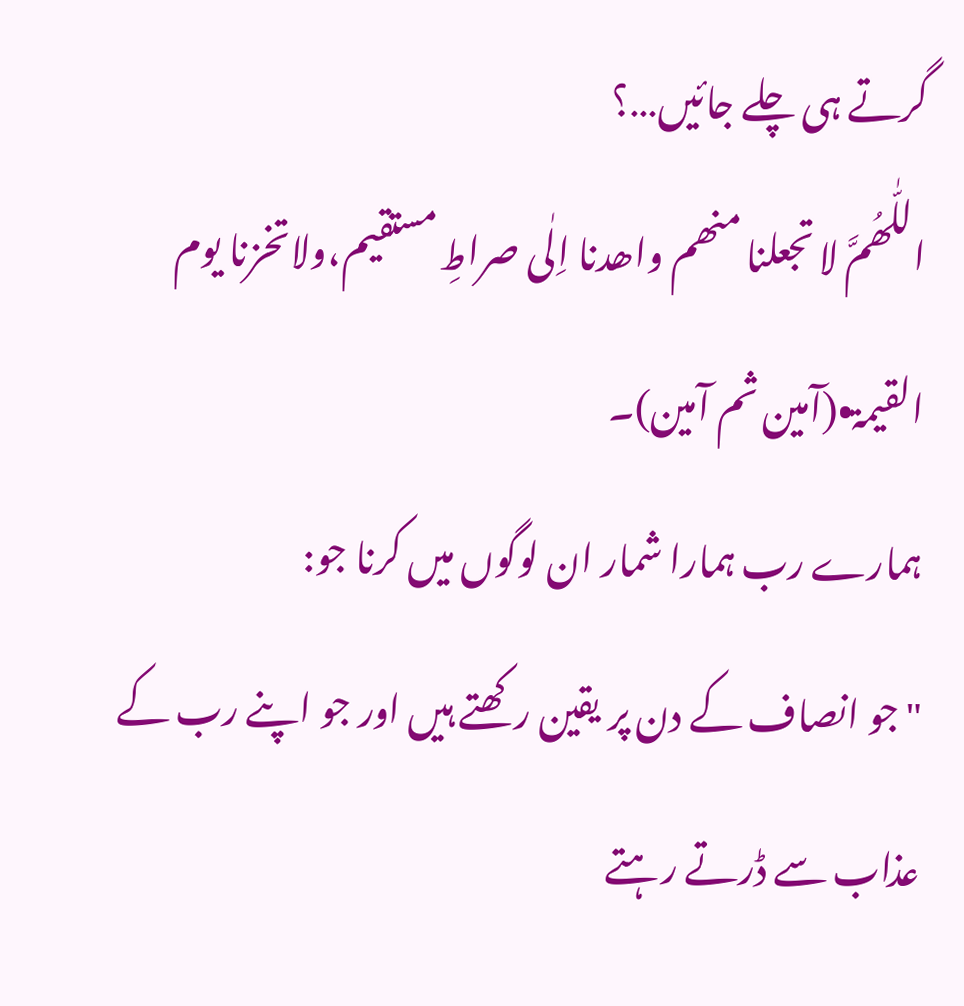گرتے ہی چلے جائیں…؟
اللّٰھُمَّ لا تجعلنا منھم واھدنا اِلٰی صراطِ مستقیم،ولاتخزنا یوم القیمۃ•(آمین ثم آمین)۔
ہمارے رب ہمارا شمار ان لوگوں میں کرنا جو:
"جو انصاف کے دن پر یقین رکھتے ہیں اور جو اپنے رب کے عذاب سے ڈرتے رہتے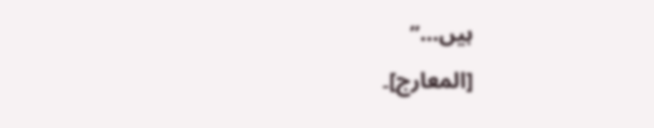ہیں…”
[المعارج]۔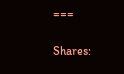===

Shares: